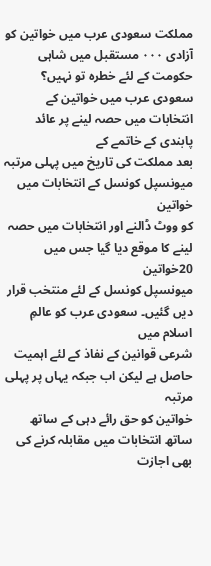مملکت سعودی عرب میں خواتین کو آزادی ۰۰۰ مستقبل میں شاہی
حکومت کے لئے خطرہ تو نہیں؟
سعودی عرب میں خواتین کے انتخابات میں حصہ لینے پر عائد پابندی کے خاتمے کے
بعد مملکت کی تاریخ میں پہلی مرتبہ میونسپل کونسل کے انتخابات میں خواتین
کو ووٹ ڈالنے اور انتخابات میں حصہ لینے کا موقع دیا گیا جس میں 20خواتین
میونسپل کونسل کے لئے منتخب قرار دیں گئیں۔ سعودی عرب کو عالمِ اسلام میں
شرعی قوانین کے نفاذ کے لئے اہمیت حاصل ہے لیکن اب جبکہ یہاں پر پہلی مرتبہ
خواتین کو حق رائے دہی کے ساتھ ساتھ انتخابات میں مقابلہ کرنے کی بھی اجازت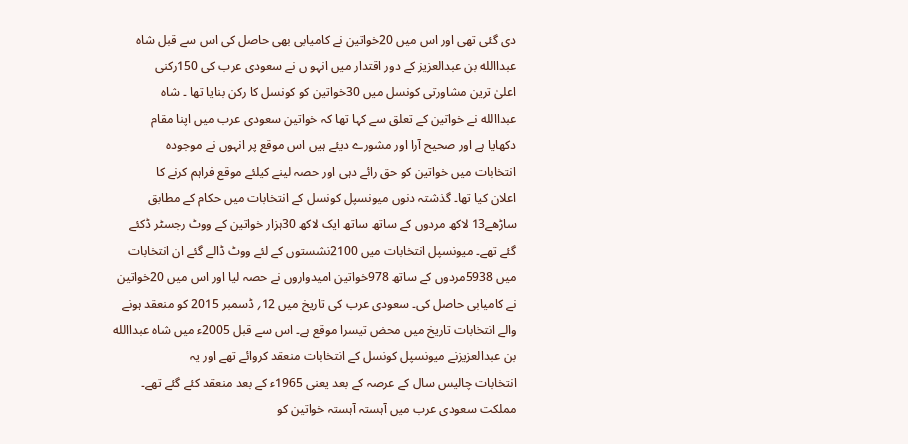دی گئی تھی اور اس میں 20خواتین نے کامیابی بھی حاصل کی اس سے قبل شاہ
عبداالله بن عبدالعزیز کے دور اقتدار میں انہو ں نے سعودی عرب کی 150رکنی
اعلیٰ ترین مشاورتی کونسل میں 30خواتین کو کونسل کا رکن بنایا تھا ۔ شاہ
عبداالله نے خواتین کے تعلق سے کہا تھا کہ خواتین سعودی عرب میں اپنا مقام
دکھایا ہے اور صحیح آرا اور مشورے دیئے ہیں اس موقع پر انہوں نے موجودہ
انتخابات میں خواتین کو حق رائے دہی اور حصہ لینے کیلئے موقع فراہم کرنے کا
اعلان کیا تھا۔ گذشتہ دنوں میونسپل کونسل کے انتخابات میں حکام کے مطابق
ساڑھے13 لاکھ مردوں کے ساتھ ساتھ ایک لاکھ 30ہزار خواتین کے ووٹ رجسٹر ڈکئے
گئے تھے۔ میونسپل انتخابات میں 2100نشستوں کے لئے ووٹ ڈالے گئے ان انتخابات
میں 5938مردوں کے ساتھ 978خواتین امیدواروں نے حصہ لیا اور اس میں 20خواتین
نے کامیابی حاصل کی۔ سعودی عرب کی تاریخ میں 12؍ ڈسمبر 2015 کو منعقد ہونے
والے انتخابات تاریخ میں محض تیسرا موقع ہے۔ اس سے قبل 2005ء میں شاہ عبداالله
بن عبدالعزیزنے میونسپل کونسل کے انتخابات منعقد کروائے تھے اور یہ
انتخابات چالیس سال کے عرصہ کے بعد یعنی 1965ء کے بعد منعقد کئے گئے تھے۔
مملکت سعودی عرب میں آہستہ آہستہ خواتین کو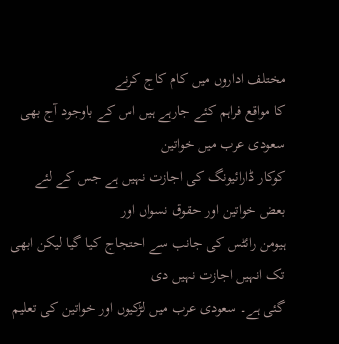مختلف اداروں میں کام کاج کرنے
کا مواقع فراہم کئے جارہے ہیں اس کے باوجود آج بھی سعودی عرب میں خواتین
کوکار ڈارائیونگ کی اجازت نہیں ہے جس کے لئے بعض خواتین اور حقوق نسواں اور
ہیومن رائٹس کی جانب سے احتجاج کیا گیا لیکن ابھی تک انہیں اجازت نہیں دی
گئی ہے۔ سعودی عرب میں لڑکیوں اور خواتین کی تعلیم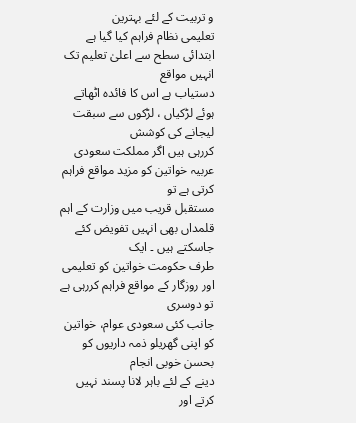و تربیت کے لئے بہترین
تعلیمی نظام فراہم کیا گیا ہے ابتدائی سطح سے اعلیٰ تعلیم تک انہیں مواقع
دستیاب ہے اس کا فائدہ اٹھاتے ہوئے لڑکیاں ، لڑکوں سے سبقت لیجانے کی کوشش
کررہی ہیں اگر مملکت سعودی عربیہ خواتین کو مزید مواقع فراہم کرتی ہے تو
مستقبل قریب میں وزارت کے اہم قلمداں بھی انہیں تفویض کئے جاسکتے ہیں ۔ ایک
طرف حکومت خواتین کو تعلیمی اور روزگار کے مواقع فراہم کررہی ہے تو دوسری
جانب کئی سعودی عوام، خواتین کو اپنی گھریلو ذمہ داریوں کو بحسن خوبی انجام
دینے کے لئے باہر لانا پسند نہیں کرتے اور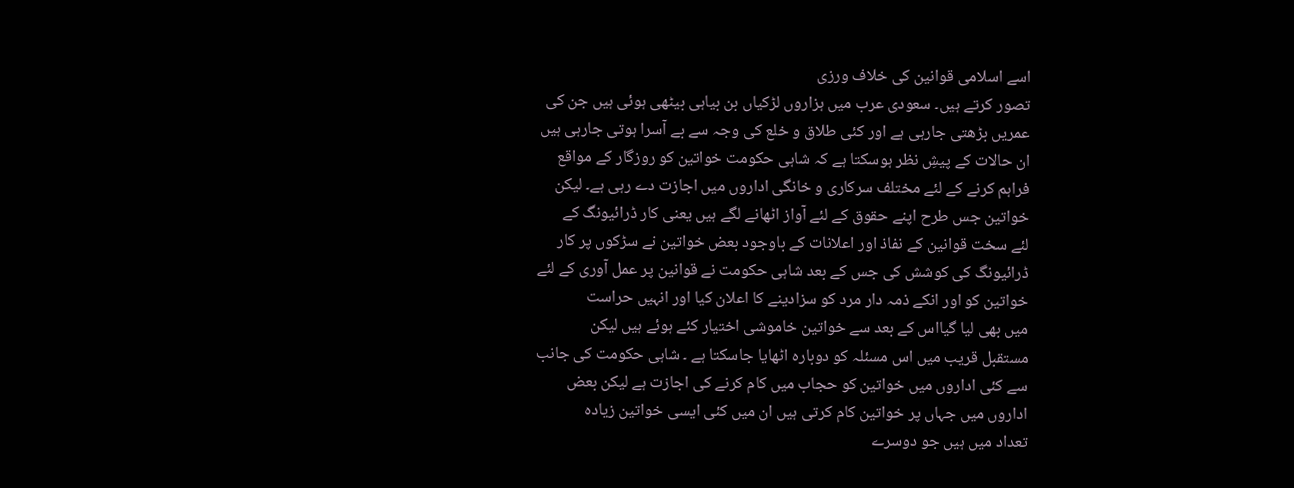اسے اسلامی قوانین کی خلاف ورزی
تصور کرتے ہیں۔ سعودی عرب میں ہزاروں لڑکیاں بن بیاہی بیٹھی ہوئی ہیں جن کی
عمریں بڑھتی جارہی ہے اور کئی طلاق و خلع کی وجہ سے بے آسرا ہوتی جارہی ہیں
ان حالات کے پیشِ نظر ہوسکتا ہے کہ شاہی حکومت خواتین کو روزگار کے مواقع
فراہم کرنے کے لئے مختلف سرکاری و خانگی اداروں میں اجازت دے رہی ہے۔ لیکن
خواتین جس طرح اپنے حقوق کے لئے آواز اٹھانے لگے ہیں یعنی کار ڈرائیونگ کے
لئے سخت قوانین کے نفاذ اور اعلانات کے باوجود بعض خواتین نے سڑکوں پر کار
ڈرائیونگ کی کوشش کی جس کے بعد شاہی حکومت نے قوانین پر عمل آوری کے لئے
خواتین کو اور انکے ذمہ دار مرد کو سزادینے کا اعلان کیا اور انہیں حراست
میں بھی لیا گیااس کے بعد سے خواتین خاموشی اختیار کئے ہوئے ہیں لیکن
مستقبل قریب میں اس مسئلہ کو دوبارہ اٹھایا جاسکتا ہے ۔ شاہی حکومت کی جانب
سے کئی اداروں میں خواتین کو حجاب میں کام کرنے کی اجازت ہے لیکن بعض
اداروں میں جہاں پر خواتین کام کرتی ہیں ان میں کئی ایسی خواتین زیادہ
تعداد میں ہیں جو دوسرے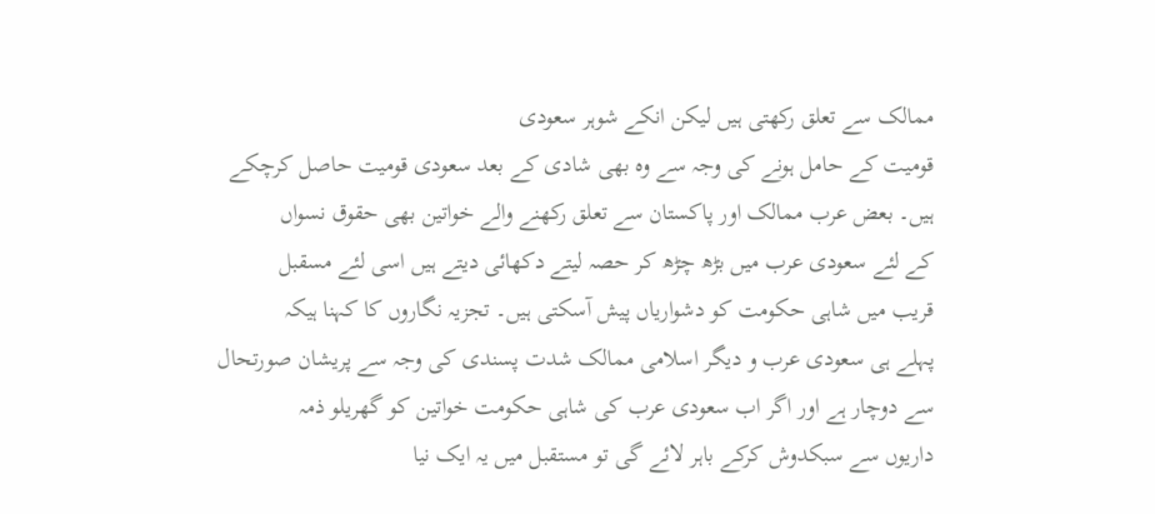ممالک سے تعلق رکھتی ہیں لیکن انکے شوہر سعودی
قومیت کے حامل ہونے کی وجہ سے وہ بھی شادی کے بعد سعودی قومیت حاصل کرچکے
ہیں۔ بعض عرب ممالک اور پاکستان سے تعلق رکھنے والے خواتین بھی حقوق نسواں
کے لئے سعودی عرب میں بڑھ چڑھ کر حصہ لیتے دکھائی دیتے ہیں اسی لئے مسقبل
قریب میں شاہی حکومت کو دشواریاں پیش آسکتی ہیں۔ تجزیہ نگاروں کا کہنا ہیکہ
پہلے ہی سعودی عرب و دیگر اسلامی ممالک شدت پسندی کی وجہ سے پریشان صورتحال
سے دوچار ہے اور اگر اب سعودی عرب کی شاہی حکومت خواتین کو گھریلو ذمہ
داریوں سے سبکدوش کرکے باہر لائے گی تو مستقبل میں یہ ایک نیا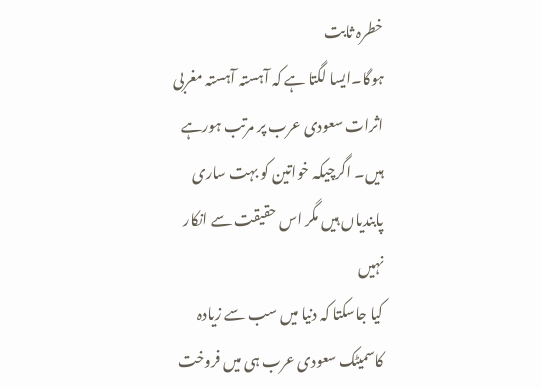خطرہ ثابت
ہوگا۔ایسا لگتا ہے کہ آہستہ آہستہ مغربی اثرات سعودی عرب پر مرتب ہورہے
ہیں۔ اگرچیکہ خواتین کو بہت ساری پابندیاں ہیں مگر اس حقیقت سے انکار نہیں
کیا جاسکتا کہ دنیا میں سب سے زیادہ کاسمیٹک سعودی عرب ہی میں فروخت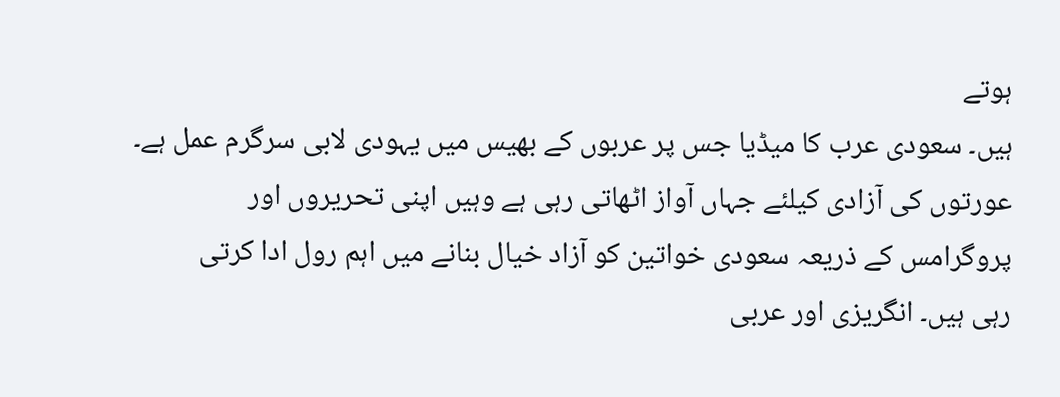ہوتے
ہیں۔ سعودی عرب کا میڈیا جس پر عربوں کے بھیس میں یہودی لابی سرگرم عمل ہے۔
عورتوں کی آزادی کیلئے جہاں آواز اٹھاتی رہی ہے وہیں اپنی تحریروں اور
پروگرامس کے ذریعہ سعودی خواتین کو آزاد خیال بنانے میں اہم رول ادا کرتی
رہی ہیں۔ انگریزی اور عربی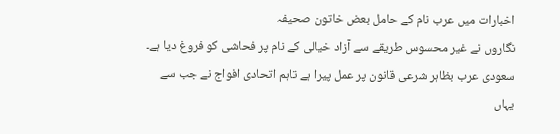اخبارات میں عرب نام کے حامل بعض خاتون صحیفہ
نگاروں نے غیر محسوس طریقے سے آزاد خیالی کے نام پر فحاشی کو فروغ دیا ہے۔
سعودی عرب بظاہر شرعی قانون پر عمل پیرا ہے تاہم اتحادی افواج نے جب سے
یہاں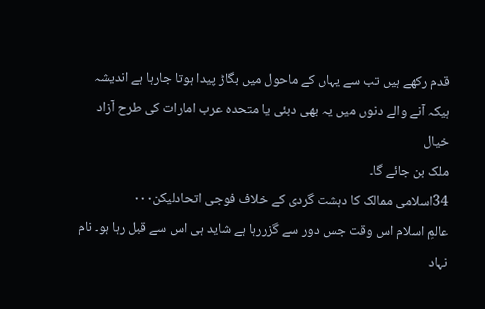قدم رکھے ہیں تب سے یہاں کے ماحول میں بگاڑ پیدا ہوتا جارہا ہے اندیشہ
ہیکہ آنے والے دنوں میں یہ بھی دبئی یا متحدہ عرب امارات کی طرح آزاد خیال
ملک بن جائے گا۔
34اسلامی ممالک کا دہشت گردی کے خلاف فوجی اتحادلیکن۰۰۰
عالمِ اسلام اس وقت جس دور سے گزررہا ہے شاید ہی اس سے قبل رہا ہو۔ نام
نہاد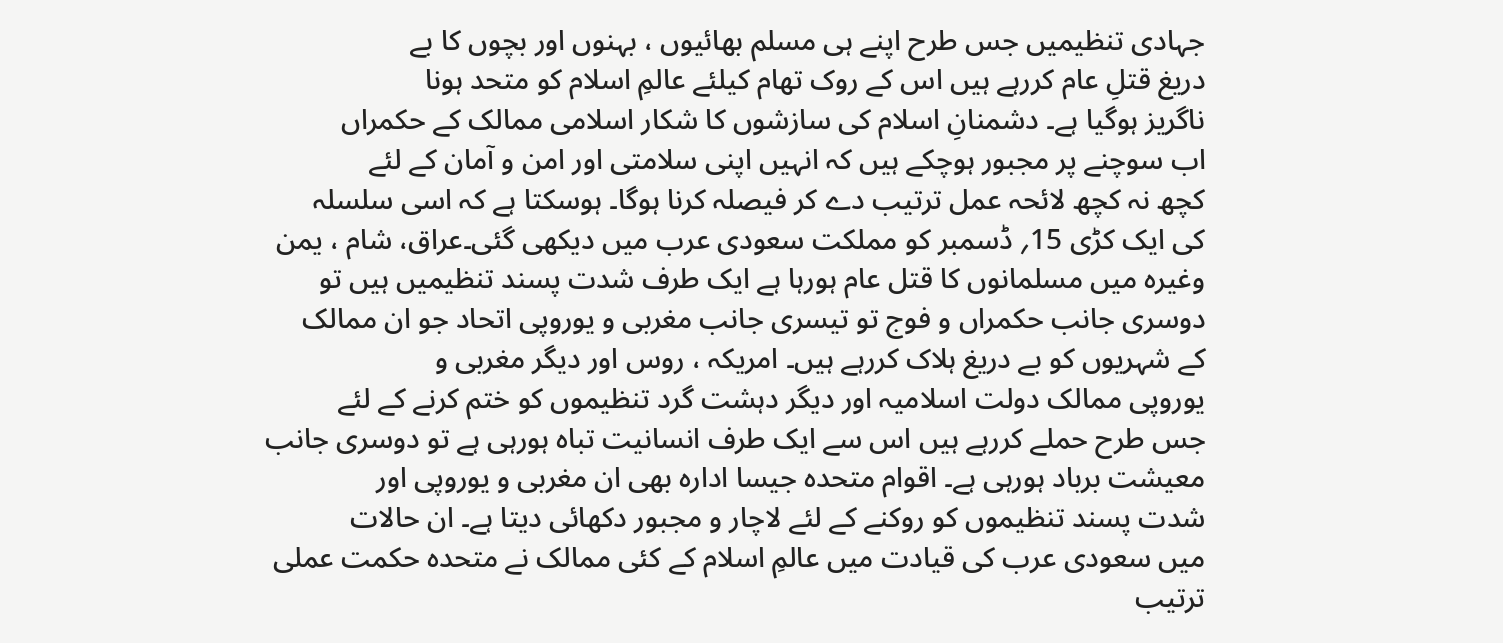جہادی تنظیمیں جس طرح اپنے ہی مسلم بھائیوں ، بہنوں اور بچوں کا بے
دریغ قتلِ عام کررہے ہیں اس کے روک تھام کیلئے عالمِ اسلام کو متحد ہونا
ناگریز ہوگیا ہے۔ دشمنانِ اسلام کی سازشوں کا شکار اسلامی ممالک کے حکمراں
اب سوچنے پر مجبور ہوچکے ہیں کہ انہیں اپنی سلامتی اور امن و آمان کے لئے
کچھ نہ کچھ لائحہ عمل ترتیب دے کر فیصلہ کرنا ہوگا۔ ہوسکتا ہے کہ اسی سلسلہ
کی ایک کڑی 15؍ ڈسمبر کو مملکت سعودی عرب میں دیکھی گئی۔عراق، شام ، یمن
وغیرہ میں مسلمانوں کا قتل عام ہورہا ہے ایک طرف شدت پسند تنظیمیں ہیں تو
دوسری جانب حکمراں و فوج تو تیسری جانب مغربی و یوروپی اتحاد جو ان ممالک
کے شہریوں کو بے دریغ ہلاک کررہے ہیں۔ امریکہ ، روس اور دیگر مغربی و
یوروپی ممالک دولت اسلامیہ اور دیگر دہشت گرد تنظیموں کو ختم کرنے کے لئے
جس طرح حملے کررہے ہیں اس سے ایک طرف انسانیت تباہ ہورہی ہے تو دوسری جانب
معیشت برباد ہورہی ہے۔ اقوام متحدہ جیسا ادارہ بھی ان مغربی و یوروپی اور
شدت پسند تنظیموں کو روکنے کے لئے لاچار و مجبور دکھائی دیتا ہے۔ ان حالات
میں سعودی عرب کی قیادت میں عالمِ اسلام کے کئی ممالک نے متحدہ حکمت عملی
ترتیب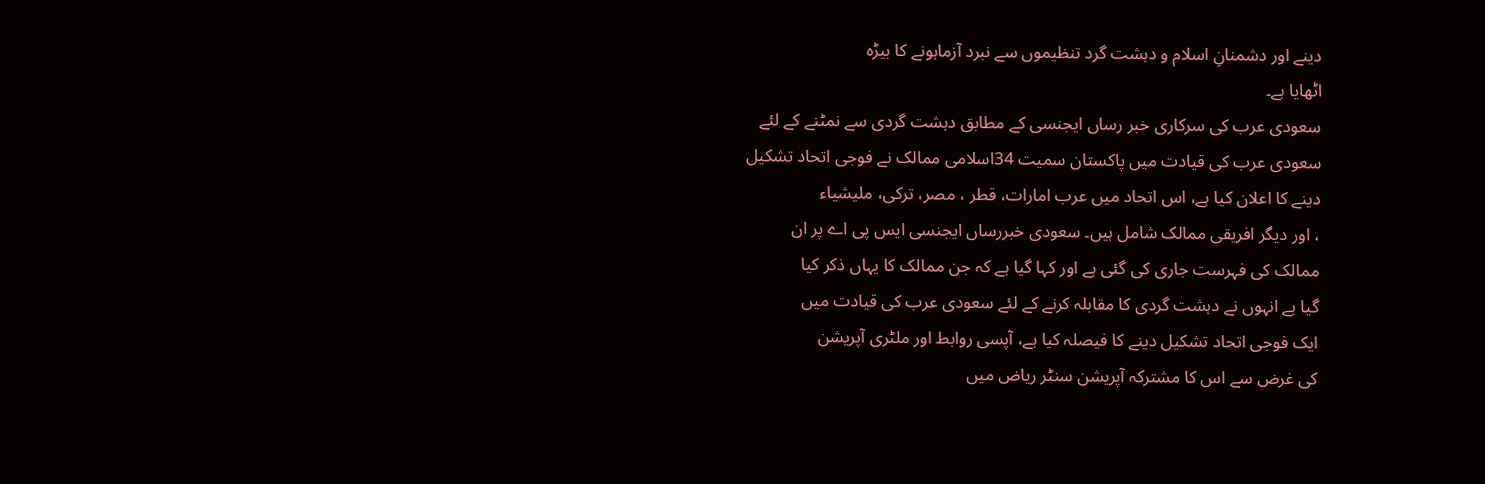دینے اور دشمنانِ اسلام و دہشت گرد تنظیموں سے نبرد آزماہونے کا بیڑہ
اٹھایا ہے۔
سعودی عرب کی سرکاری خبر رساں ایجنسی کے مطابق دہشت گردی سے نمٹنے کے لئے
سعودی عرب کی قیادت میں پاکستان سمیت 34اسلامی ممالک نے فوجی اتحاد تشکیل
دینے کا اعلان کیا ہے، اس اتحاد میں عرب امارات، قطر ، مصر، ترکی، ملیشیاء
، اور دیگر افریقی ممالک شامل ہیں۔ سعودی خبررساں ایجنسی ایس پی اے پر ان
ممالک کی فہرست جاری کی گئی ہے اور کہا گیا ہے کہ جن ممالک کا یہاں ذکر کیا
گیا ہے انہوں نے دہشت گردی کا مقابلہ کرنے کے لئے سعودی عرب کی قیادت میں
ایک فوجی اتحاد تشکیل دینے کا فیصلہ کیا ہے، آپسی روابط اور ملٹری آپریشن
کی غرض سے اس کا مشترکہ آپریشن سنٹر ریاض میں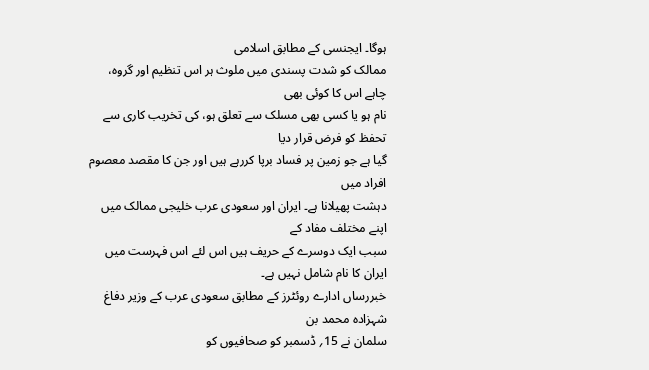ہوگا۔ ایجنسی کے مطابق اسلامی
ممالک کو شدت پسندی میں ملوث ہر اس تنظیم اور گروہ، چاہے اس کا کوئی بھی
نام ہو یا کسی بھی مسلک سے تعلق ہو، کی تخریب کاری سے تحفظ کو فرض قرار دیا
گیا ہے جو زمین پر فساد برپا کررہے ہیں اور جن کا مقصد معصوم افراد میں
دہشت پھیلانا ہے۔ ایران اور سعودی عرب خلیجی ممالک میں اپنے مختلف مفاد کے
سبب ایک دوسرے کے حریف ہیں اس لئے اس فہرست میں ایران کا نام شامل نہیں ہے۔
خبررساں ادارے روئٹرز کے مطابق سعودی عرب کے وزیر دفاغ شہزادہ محمد بن
سلمان نے 15؍ ڈسمبر کو صحافیوں کو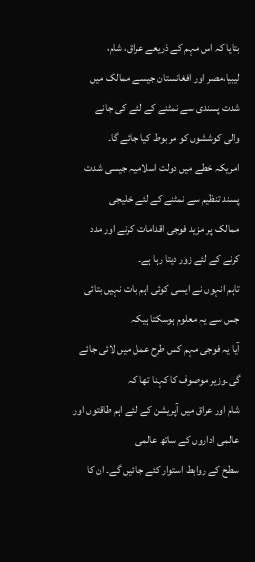بتایا کہ اس مہم کے ذریعے عراق، شام،
لیبیا،مصر اور افغانستان جیسے ممالک میں شدت پسندی سے نمٹنے کے لئے کی جانے
والی کوششوں کو مربوط کیا جائے گا۔
امریکہ خطے میں دولت اسلامیہ جیسی شدت پسند تنظیم سے نمٹنے کے لئے خلیجی
ممالک پر مزید فوجی اقدامات کرنے اور مدد کرنے کے لئے زور دیتا رہا ہے۔
تاہم انہوں نے ایسی کوئی اہم بات نہیں بتائی جس سے یہ معلوم ہوسکتا ہیکہ
آیا یہ فوجی مہم کس طرح عمل میں لائی جائے گی۔وزیر موصوف کا کہنا تھا کہ
شام اور عراق میں آپریشن کے لئے اہم طاقتوں اور عالمی اداروں کے ساتھ عالمی
سطح کے روابط استوار کئے جائیں گے۔ ان کا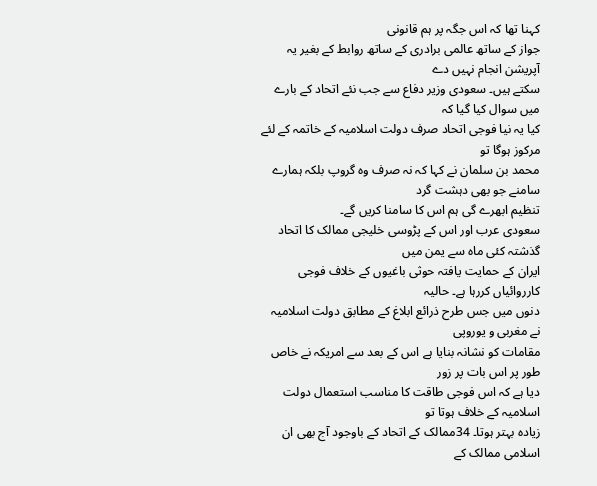کہنا تھا کہ اس جگہ پر ہم قانونی
جواز کے ساتھ عالمی برادری کے ساتھ روابط کے بغیر یہ آپریشن انجام نہیں دے
سکتے ہیں۔ سعودی وزیر دفاع سے جب نئے اتحاد کے بارے میں سوال کیا گیا کہ
کیا یہ نیا فوجی اتحاد صرف دولت اسلامیہ کے خاتمہ کے لئے مرکوز ہوگا تو
محمد بن سلمان نے کہا کہ نہ صرف وہ گروپ بلکہ ہمارے سامنے جو بھی دہشت گرد
تنظیم ابھرے گی ہم اس کا سامنا کریں گے۔
سعودی عرب اور اس کے پڑوسی خلیجی ممالک کا اتحاد گذشتہ کئی ماہ سے یمن میں
ایران کے حمایت یافتہ حوثی باغیوں کے خلاف فوجی کارروائیاں کررہا ہے۔ حالیہ
دنوں میں جس طرح ذرائع ابلاغ کے مطابق دولت اسلامیہ نے مغربی و یوروپی
مقامات کو نشانہ بنایا ہے اس کے بعد سے امریکہ نے خاص طور پر اس بات پر زور
دیا ہے کہ اس فوجی طاقت کا مناسب استعمال دولت اسلامیہ کے خلاف ہوتا تو
زیادہ بہتر ہوتا۔ 34ممالک کے اتحاد کے باوجود آج بھی ان اسلامی ممالک کے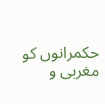حکمرانوں کو مغربی و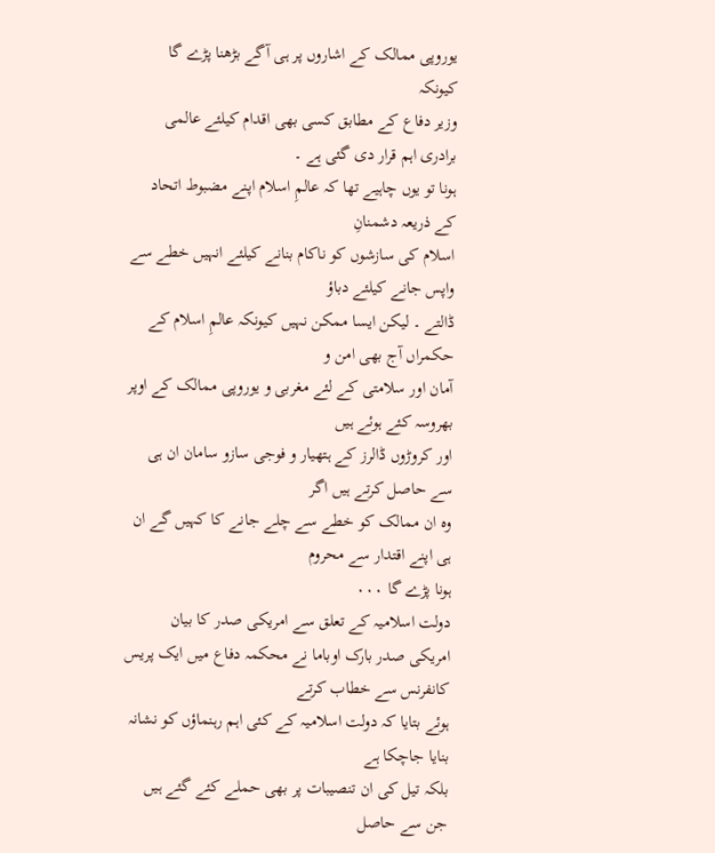یوروپی ممالک کے اشاروں پر ہی آگے بڑھنا پڑے گا کیونکہ
وزیر دفاع کے مطابق کسی بھی اقدام کیلئے عالمی برادری اہم قرار دی گئی ہے ۔
ہونا تو یوں چاہیے تھا کہ عالمِ اسلام اپنے مضبوط اتحاد کے ذریعہ دشمنانِ
اسلام کی سازشوں کو ناکام بنانے کیلئے انہیں خطے سے واپس جانے کیلئے دباؤ
ڈالتے ۔ لیکن ایسا ممکن نہیں کیونکہ عالمِ اسلام کے حکمراں آج بھی امن و
آمان اور سلامتی کے لئے مغربی و یوروپی ممالک کے اوپر بھروسہ کئے ہوئے ہیں
اور کروڑوں ڈالرز کے ہتھیار و فوجی سازو سامان ان ہی سے حاصل کرتے ہیں اگر
وہ ان ممالک کو خطے سے چلے جانے کا کہیں گے ان ہی اپنے اقتدار سے محروم
ہونا پڑے گا ۰۰۰
دولت اسلامیہ کے تعلق سے امریکی صدر کا بیان
امریکی صدر بارک اوباما نے محکمہ دفاع میں ایک پریس کانفرنس سے خطاب کرتے
ہوئے بتایا کہ دولت اسلامیہ کے کئی اہم رہنماؤں کو نشانہ بنایا جاچکا ہے
بلکہ تیل کی ان تنصیبات پر بھی حملے کئے گئے ہیں جن سے حاصل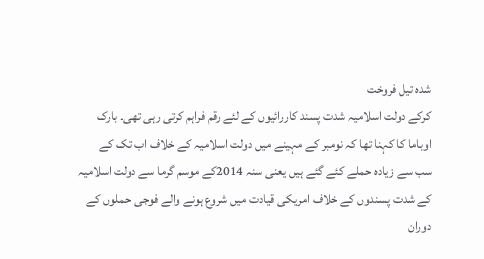شدہ تیل فروخت
کرکے دولت اسلامیہ شدت پسند کاررائیوں کے لئے رقم فراہم کرتی رہی تھی۔ بارک
اوباما کا کہنا تھا کہ نومبر کے مہینے میں دولت اسلامیہ کے خلاف اب تک کے
سب سے زیادہ حملے کئے گئے ہیں یعنی سنہ 2014کے موسم گرما سے دولت اسلامیہ
کے شدت پسندوں کے خلاف امریکی قیادت میں شروع ہونے والے فوجی حملوں کے
دوران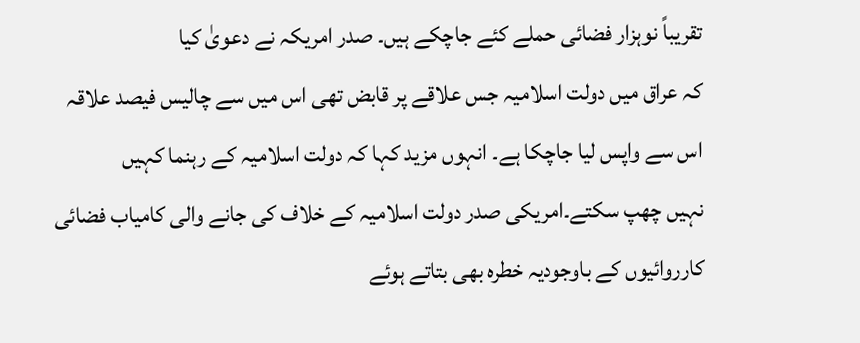تقریباً نوہزار فضائی حملے کئے جاچکے ہیں۔ صدر امریکہ نے دعویٰ کیا
کہ عراق میں دولت اسلامیہ جس علاقے پر قابض تھی اس میں سے چالیس فیصد علاقہ
اس سے واپس لیا جاچکا ہے۔ انہوں مزید کہا کہ دولت اسلامیہ کے رہنما کہیں
نہیں چھپ سکتے۔امریکی صدر دولت اسلامیہ کے خلاف کی جانے والی کامیاب فضائی
کارروائیوں کے باوجودیہ خطرہ بھی بتاتے ہوئے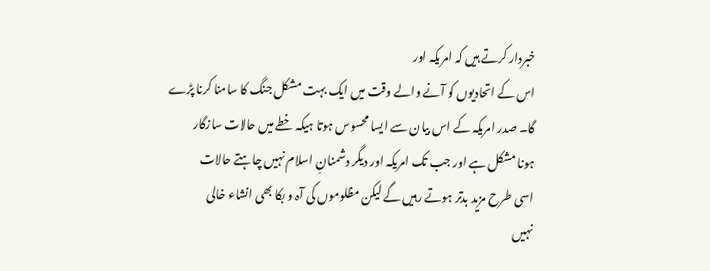خبردار کرتے ہیں کہ امریکہ اور
اس کے اتحادیوں کو آنے والے وقت میں ایک بہت مشکل جنگ کا سامنا کرنا پڑے
گا۔ صدر امریکہ کے اس بیان سے ایسا محسوس ہوتا ہیکہ خطے میں حالات سازگار
ہونا مشکل ہے اور جب تک امریکہ اور دیگر دشمنانِ اسلام نہیں چاہتے حالات
اسی طرح مزید بدتر ہوتے رہیں گے لیکن مظلوموں کی آہ و بکا بھی انشاء خالی
نہیں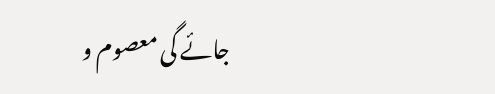جائے گی معصوم و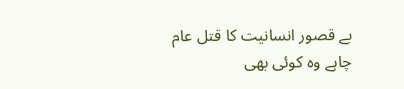بے قصور انسانیت کا قتل عام چاہے وہ کوئی بھی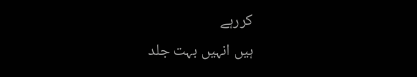کررہے
ہیں انہیں بہت جلد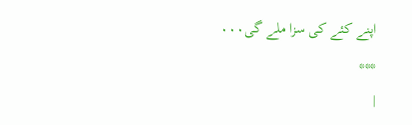اپنے کئے کی سزا ملے گی۰۰۰
***
|